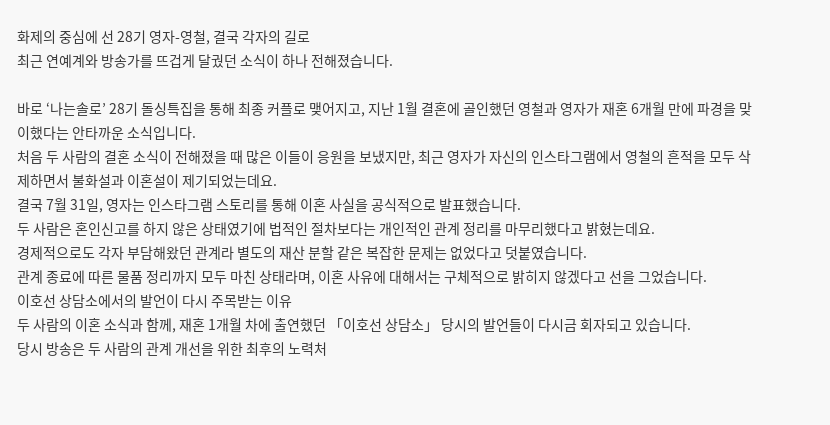화제의 중심에 선 28기 영자-영철, 결국 각자의 길로
최근 연예계와 방송가를 뜨겁게 달궜던 소식이 하나 전해졌습니다.

바로 ‘나는솔로’ 28기 돌싱특집을 통해 최종 커플로 맺어지고, 지난 1월 결혼에 골인했던 영철과 영자가 재혼 6개월 만에 파경을 맞이했다는 안타까운 소식입니다.
처음 두 사람의 결혼 소식이 전해졌을 때 많은 이들이 응원을 보냈지만, 최근 영자가 자신의 인스타그램에서 영철의 흔적을 모두 삭제하면서 불화설과 이혼설이 제기되었는데요.
결국 7월 31일, 영자는 인스타그램 스토리를 통해 이혼 사실을 공식적으로 발표했습니다.
두 사람은 혼인신고를 하지 않은 상태였기에 법적인 절차보다는 개인적인 관계 정리를 마무리했다고 밝혔는데요.
경제적으로도 각자 부담해왔던 관계라 별도의 재산 분할 같은 복잡한 문제는 없었다고 덧붙였습니다.
관계 종료에 따른 물품 정리까지 모두 마친 상태라며, 이혼 사유에 대해서는 구체적으로 밝히지 않겠다고 선을 그었습니다.
이호선 상담소에서의 발언이 다시 주목받는 이유
두 사람의 이혼 소식과 함께, 재혼 1개월 차에 출연했던 「이호선 상담소」 당시의 발언들이 다시금 회자되고 있습니다.
당시 방송은 두 사람의 관계 개선을 위한 최후의 노력처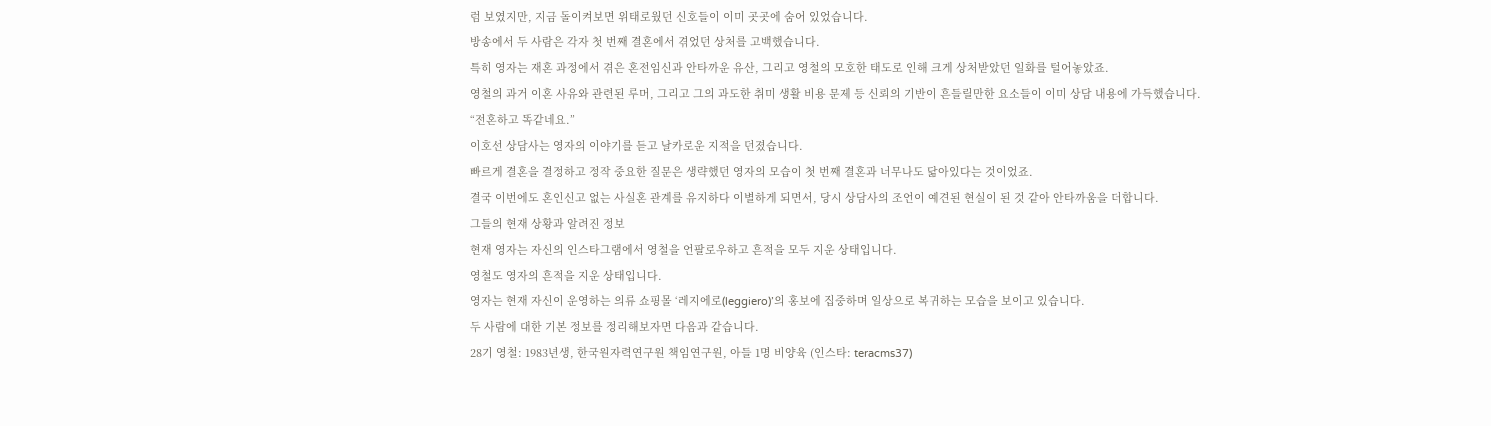럼 보였지만, 지금 돌이켜보면 위태로웠던 신호들이 이미 곳곳에 숨어 있었습니다.
방송에서 두 사람은 각자 첫 번째 결혼에서 겪었던 상처를 고백했습니다.
특히 영자는 재혼 과정에서 겪은 혼전임신과 안타까운 유산, 그리고 영철의 모호한 태도로 인해 크게 상처받았던 일화를 털어놓았죠.
영철의 과거 이혼 사유와 관련된 루머, 그리고 그의 과도한 취미 생활 비용 문제 등 신뢰의 기반이 흔들릴만한 요소들이 이미 상담 내용에 가득했습니다.
“전혼하고 똑같네요.”
이호선 상담사는 영자의 이야기를 듣고 날카로운 지적을 던졌습니다.
빠르게 결혼을 결정하고 정작 중요한 질문은 생략했던 영자의 모습이 첫 번째 결혼과 너무나도 닮아있다는 것이었죠.
결국 이번에도 혼인신고 없는 사실혼 관계를 유지하다 이별하게 되면서, 당시 상담사의 조언이 예견된 현실이 된 것 같아 안타까움을 더합니다.
그들의 현재 상황과 알려진 정보
현재 영자는 자신의 인스타그램에서 영철을 언팔로우하고 흔적을 모두 지운 상태입니다.
영철도 영자의 흔적을 지운 상태입니다.
영자는 현재 자신이 운영하는 의류 쇼핑몰 ‘레지에로(leggiero)’의 홍보에 집중하며 일상으로 복귀하는 모습을 보이고 있습니다.
두 사람에 대한 기본 정보를 정리해보자면 다음과 같습니다.
28기 영철: 1983년생, 한국원자력연구원 책임연구원, 아들 1명 비양육 (인스타: teracms37)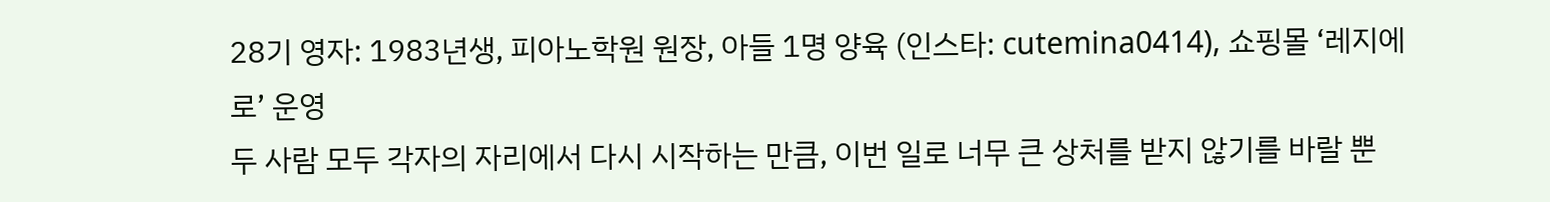28기 영자: 1983년생, 피아노학원 원장, 아들 1명 양육 (인스타: cutemina0414), 쇼핑몰 ‘레지에로’ 운영
두 사람 모두 각자의 자리에서 다시 시작하는 만큼, 이번 일로 너무 큰 상처를 받지 않기를 바랄 뿐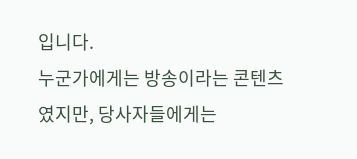입니다.
누군가에게는 방송이라는 콘텐츠였지만, 당사자들에게는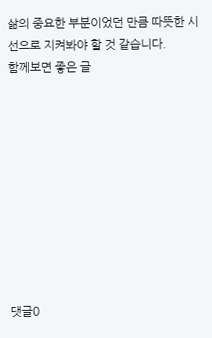삶의 중요한 부분이었던 만큼 따뜻한 시선으로 지켜봐야 할 것 같습니다.
함께보면 좋은 글










댓글0